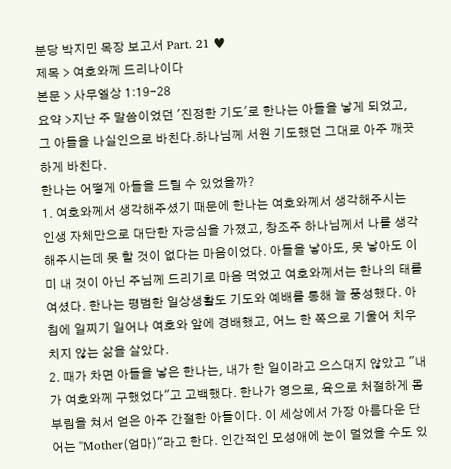분당 박지민 목장 보고서 Part. 21 ♥
제목 > 여호와께 드리나이다
본문 > 사무엘상 1:19-28
요약 >지난 주 말씀이었던 '진정한 기도'로 한나는 아들을 낳게 되었고, 그 아들을 나실인으로 바친다.하나님께 서원 기도했던 그대로 아주 깨끗하게 바친다.
한나는 어떻게 아들을 드릴 수 있었을까?
1. 여호와께서 생각해주셨기 때문에 한나는 여호와께서 생각해주시는 인생 자체만으로 대단한 자긍심을 가졌고, 창조주 하나님께서 나를 생각해주시는데 못 할 것이 없다는 마음이었다. 아들을 낳아도, 못 낳아도 이미 내 것이 아닌 주님께 드리기로 마음 먹었고 여호와께서는 한나의 태를 여셨다. 한나는 평범한 일상생활도 기도와 예배를 통해 늘 풍성했다. 아침에 일찌기 일어나 여호와 앞에 경배했고, 어느 한 쪽으로 기울어 치우치지 않는 삶을 살았다.
2. 때가 차면 아들을 낳은 한나는, 내가 한 일이라고 으스대지 않았고 "내가 여호와께 구했었다"고 고백했다. 한나가 영으로, 육으로 처절하게 몸부림을 쳐서 얻은 아주 간절한 아들이다. 이 세상에서 가장 아름다운 단어는 "Mother(엄마)"라고 한다. 인간적인 모성애에 눈이 멀었을 수도 있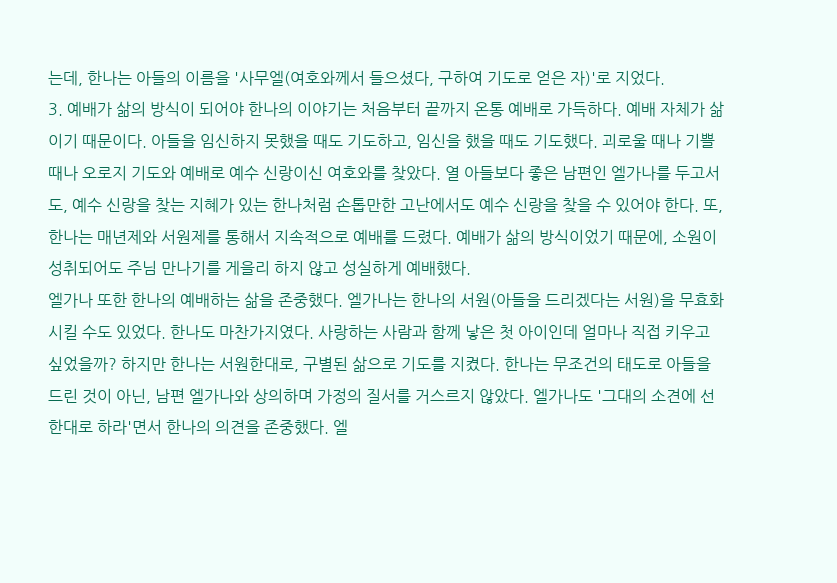는데, 한나는 아들의 이름을 '사무엘(여호와께서 들으셨다, 구하여 기도로 얻은 자)'로 지었다.
3. 예배가 삶의 방식이 되어야 한나의 이야기는 처음부터 끝까지 온통 예배로 가득하다. 예배 자체가 삶이기 때문이다. 아들을 임신하지 못했을 때도 기도하고, 임신을 했을 때도 기도했다. 괴로울 때나 기쁠 때나 오로지 기도와 예배로 예수 신랑이신 여호와를 찾았다. 열 아들보다 좋은 남편인 엘가나를 두고서도, 예수 신랑을 찾는 지혜가 있는 한나처럼 손톱만한 고난에서도 예수 신랑을 찾을 수 있어야 한다. 또, 한나는 매년제와 서원제를 통해서 지속적으로 예배를 드렸다. 예배가 삶의 방식이었기 때문에, 소원이 성취되어도 주님 만나기를 게을리 하지 않고 성실하게 예배했다.
엘가나 또한 한나의 예배하는 삶을 존중했다. 엘가나는 한나의 서원(아들을 드리겠다는 서원)을 무효화 시킬 수도 있었다. 한나도 마찬가지였다. 사랑하는 사람과 함께 낳은 첫 아이인데 얼마나 직접 키우고 싶었을까? 하지만 한나는 서원한대로, 구별된 삶으로 기도를 지켰다. 한나는 무조건의 태도로 아들을 드린 것이 아닌, 남편 엘가나와 상의하며 가정의 질서를 거스르지 않았다. 엘가나도 '그대의 소견에 선한대로 하라'면서 한나의 의견을 존중했다. 엘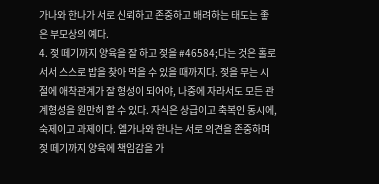가나와 한나가 서로 신뢰하고 존중하고 배려하는 태도는 좋은 부모상의 예다.
4. 젖 떼기까지 양육을 잘 하고 젖을 #46584;다는 것은 홀로 서서 스스로 밥을 찾아 먹을 수 있을 때까지다. 젖을 무는 시절에 애착관계가 잘 형성이 되어야, 나중에 자라서도 모든 관계형성을 원만히 할 수 있다. 자식은 상급이고 축복인 동시에, 숙제이고 과제이다. 엘가나와 한나는 서로 의견을 존중하며 젖 떼기까지 양육에 책임감을 가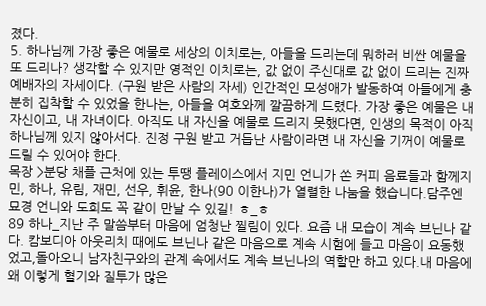졌다.
5. 하나님께 가장 좋은 예물로 세상의 이치로는, 아들을 드리는데 뭐하러 비싼 예물을 또 드리나? 생각할 수 있지만 영적인 이치로는, 값 없이 주신대로 값 없이 드리는 진짜 예배자의 자세이다. (구원 받은 사람의 자세) 인간적인 모성애가 발동하여 아들에게 충분히 집착할 수 있었을 한나는, 아들을 여호와께 깔끔하게 드렸다. 가장 좋은 예물은 내 자신이고, 내 자녀이다. 아직도 내 자신을 예물로 드리지 못했다면, 인생의 목적이 아직 하나님께 있지 않아서다. 진정 구원 받고 거듭난 사람이라면 내 자신을 기꺼이 예물로 드릴 수 있어야 한다.
목장 >분당 채플 근처에 있는 투땡 플레이스에서 지민 언니가 쏜 커피 음료들과 함께지민, 하나, 유림, 재민, 선우, 휘윤, 한나(90 이한나)가 열렬한 나눔을 했습니다.담주엔 묘경 언니와 도희도 꼭 같이 만날 수 있길! ㅎ_ㅎ
89 하나_지난 주 말씀부터 마음에 엄청난 찔림이 있다. 요즘 내 모습이 계속 브닌나 같다. 캄보디아 아웃리치 때에도 브닌나 같은 마음으로 계속 시험에 들고 마음이 요동했었고,돌아오니 남자친구와의 관계 속에서도 계속 브닌나의 역할만 하고 있다.내 마음에 왜 이렇게 혈기와 질투가 많은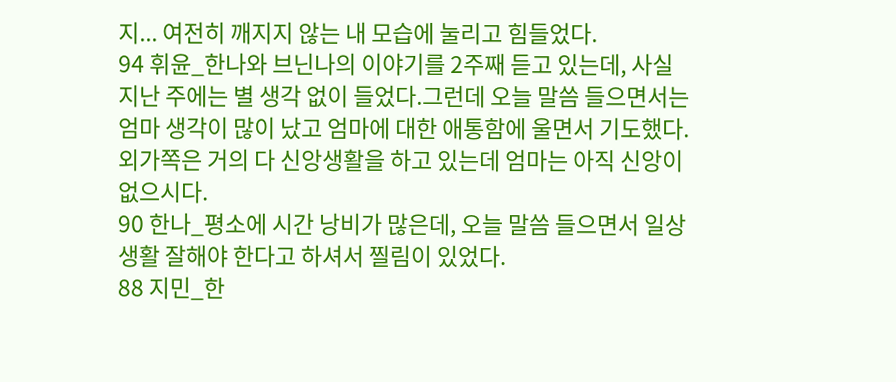지... 여전히 깨지지 않는 내 모습에 눌리고 힘들었다.
94 휘윤_한나와 브닌나의 이야기를 2주째 듣고 있는데, 사실 지난 주에는 별 생각 없이 들었다.그런데 오늘 말씀 들으면서는 엄마 생각이 많이 났고 엄마에 대한 애통함에 울면서 기도했다.외가쪽은 거의 다 신앙생활을 하고 있는데 엄마는 아직 신앙이 없으시다.
90 한나_평소에 시간 낭비가 많은데, 오늘 말씀 들으면서 일상생활 잘해야 한다고 하셔서 찔림이 있었다.
88 지민_한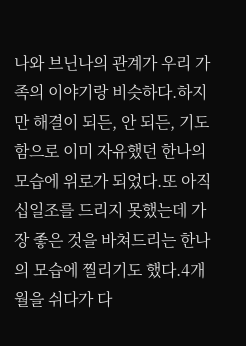나와 브닌나의 관계가 우리 가족의 이야기랑 비슷하다.하지만 해결이 되든, 안 되든, 기도함으로 이미 자유했던 한나의 모습에 위로가 되었다.또 아직 십일조를 드리지 못했는데 가장 좋은 것을 바쳐드리는 한나의 모습에 찔리기도 했다.4개월을 쉬다가 다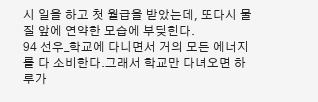시 일을 하고 첫 월급을 받았는데, 또다시 물질 앞에 연약한 모습에 부딪힌다.
94 선우_학교에 다니면서 거의 모든 에너지를 다 소비한다.그래서 학교만 다녀오면 하루가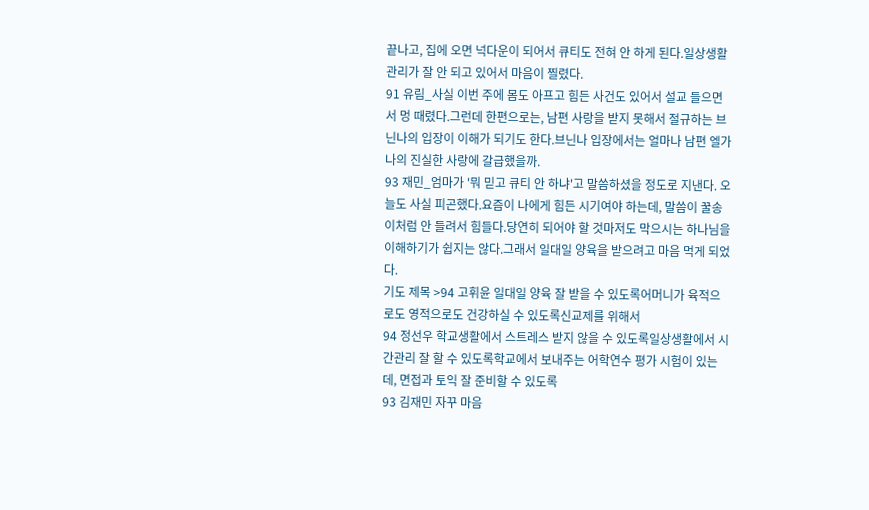끝나고, 집에 오면 넉다운이 되어서 큐티도 전혀 안 하게 된다.일상생활 관리가 잘 안 되고 있어서 마음이 찔렸다.
91 유림_사실 이번 주에 몸도 아프고 힘든 사건도 있어서 설교 들으면서 멍 때렸다.그런데 한편으로는, 남편 사랑을 받지 못해서 절규하는 브닌나의 입장이 이해가 되기도 한다.브닌나 입장에서는 얼마나 남편 엘가나의 진실한 사랑에 갈급했을까.
93 재민_엄마가 '뭐 믿고 큐티 안 하냐'고 말씀하셨을 정도로 지낸다. 오늘도 사실 피곤했다.요즘이 나에게 힘든 시기여야 하는데, 말씀이 꿀송이처럼 안 들려서 힘들다.당연히 되어야 할 것마저도 막으시는 하나님을 이해하기가 쉽지는 않다.그래서 일대일 양육을 받으려고 마음 먹게 되었다.
기도 제목 >94 고휘윤 일대일 양육 잘 받을 수 있도록어머니가 육적으로도 영적으로도 건강하실 수 있도록신교제를 위해서
94 정선우 학교생활에서 스트레스 받지 않을 수 있도록일상생활에서 시간관리 잘 할 수 있도록학교에서 보내주는 어학연수 평가 시험이 있는데, 면접과 토익 잘 준비할 수 있도록
93 김재민 자꾸 마음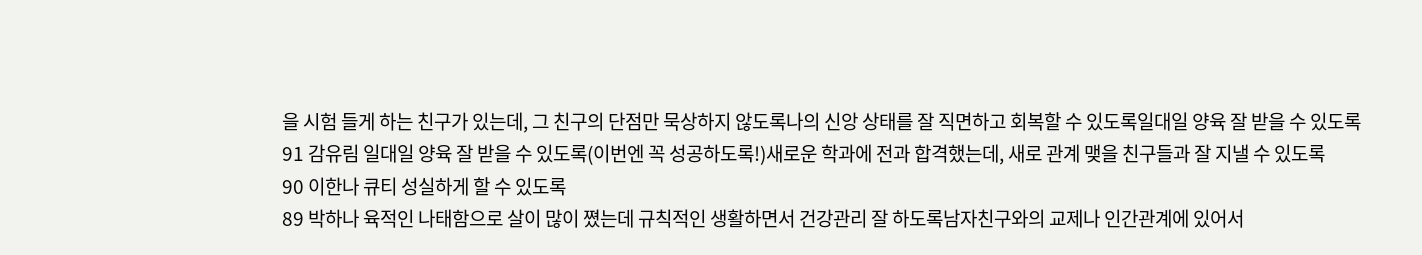을 시험 들게 하는 친구가 있는데, 그 친구의 단점만 묵상하지 않도록나의 신앙 상태를 잘 직면하고 회복할 수 있도록일대일 양육 잘 받을 수 있도록
91 감유림 일대일 양육 잘 받을 수 있도록(이번엔 꼭 성공하도록!)새로운 학과에 전과 합격했는데, 새로 관계 맺을 친구들과 잘 지낼 수 있도록
90 이한나 큐티 성실하게 할 수 있도록
89 박하나 육적인 나태함으로 살이 많이 쪘는데 규칙적인 생활하면서 건강관리 잘 하도록남자친구와의 교제나 인간관계에 있어서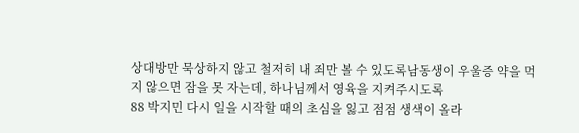상대방만 묵상하지 않고 철저히 내 죄만 볼 수 있도록남동생이 우울증 약을 먹지 않으면 잠을 못 자는데, 하나님께서 영육을 지켜주시도록
88 박지민 다시 일을 시작할 때의 초심을 잃고 점점 생색이 올라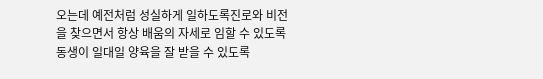오는데 예전처럼 성실하게 일하도록진로와 비전을 찾으면서 항상 배움의 자세로 임할 수 있도록동생이 일대일 양육을 잘 받을 수 있도록